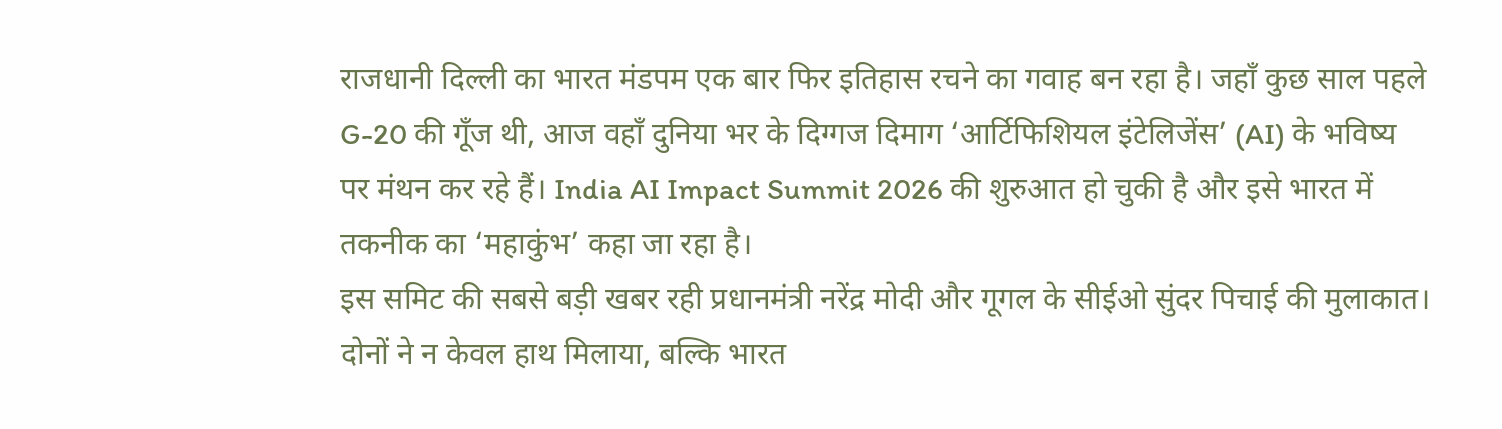राजधानी दिल्ली का भारत मंडपम एक बार फिर इतिहास रचने का गवाह बन रहा है। जहाँ कुछ साल पहले G-20 की गूँज थी, आज वहाँ दुनिया भर के दिग्गज दिमाग ‘आर्टिफिशियल इंटेलिजेंस’ (AI) के भविष्य पर मंथन कर रहे हैं। India AI Impact Summit 2026 की शुरुआत हो चुकी है और इसे भारत में तकनीक का ‘महाकुंभ’ कहा जा रहा है।
इस समिट की सबसे बड़ी खबर रही प्रधानमंत्री नरेंद्र मोदी और गूगल के सीईओ सुंदर पिचाई की मुलाकात। दोनों ने न केवल हाथ मिलाया, बल्कि भारत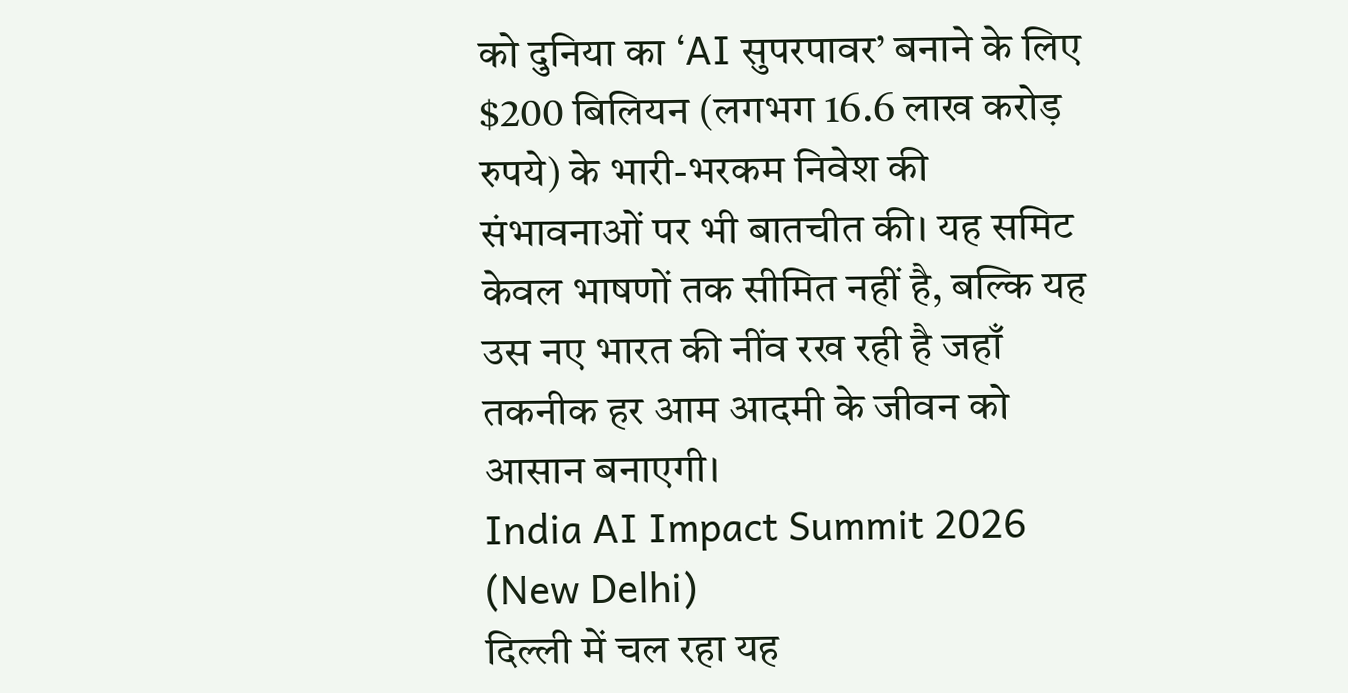को दुनिया का ‘AI सुपरपावर’ बनाने के लिए $200 बिलियन (लगभग 16.6 लाख करोड़ रुपये) के भारी-भरकम निवेश की संभावनाओं पर भी बातचीत की। यह समिट केवल भाषणों तक सीमित नहीं है, बल्कि यह उस नए भारत की नींव रख रही है जहाँ तकनीक हर आम आदमी के जीवन को आसान बनाएगी।
India AI Impact Summit 2026 (New Delhi)
दिल्ली में चल रहा यह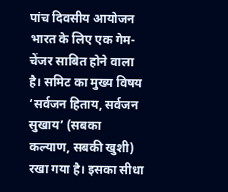पांच दिवसीय आयोजन भारत के लिए एक गेम-चेंजर साबित होने वाला है। समिट का मुख्य विषय ‘सर्वजन हिताय, सर्वजन सुखाय’ (सबका कल्याण, सबकी खुशी) रखा गया है। इसका सीधा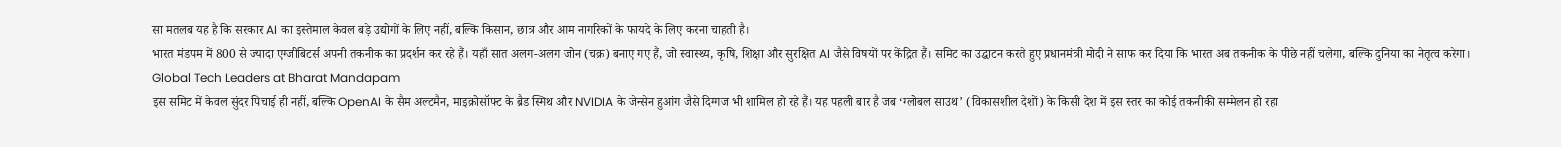सा मतलब यह है कि सरकार AI का इस्तेमाल केवल बड़े उद्योगों के लिए नहीं, बल्कि किसान, छात्र और आम नागरिकों के फायदे के लिए करना चाहती है।
भारत मंडपम में 800 से ज्यादा एग्जीबिटर्स अपनी तकनीक का प्रदर्शन कर रहे हैं। यहाँ सात अलग-अलग जोन (चक्र) बनाए गए हैं, जो स्वास्थ्य, कृषि, शिक्षा और सुरक्षित AI जैसे विषयों पर केंद्रित हैं। समिट का उद्घाटन करते हुए प्रधानमंत्री मोदी ने साफ कर दिया कि भारत अब तकनीक के पीछे नहीं चलेगा, बल्कि दुनिया का नेतृत्व करेगा।
Global Tech Leaders at Bharat Mandapam
इस समिट में केवल सुंदर पिचाई ही नहीं, बल्कि OpenAI के सैम अल्टमैन, माइक्रोसॉफ्ट के ब्रैड स्मिथ और NVIDIA के जेन्सेन हुआंग जैसे दिग्गज भी शामिल हो रहे हैं। यह पहली बार है जब ‘ग्लोबल साउथ’ (विकासशील देशों) के किसी देश में इस स्तर का कोई तकनीकी सम्मेलन हो रहा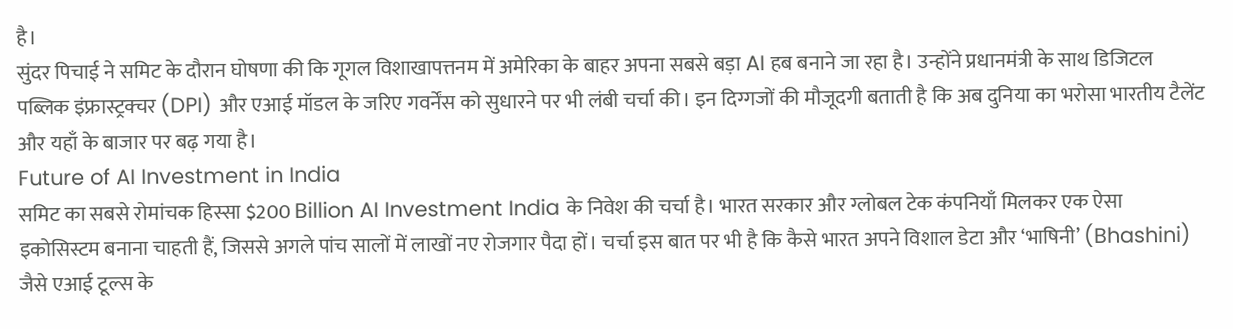है।
सुंदर पिचाई ने समिट के दौरान घोषणा की कि गूगल विशाखापत्तनम में अमेरिका के बाहर अपना सबसे बड़ा AI हब बनाने जा रहा है। उन्होंने प्रधानमंत्री के साथ डिजिटल पब्लिक इंफ्रास्ट्रक्चर (DPI) और एआई मॉडल के जरिए गवर्नेंस को सुधारने पर भी लंबी चर्चा की। इन दिग्गजों की मौजूदगी बताती है कि अब दुनिया का भरोसा भारतीय टैलेंट और यहाँ के बाजार पर बढ़ गया है।
Future of AI Investment in India
समिट का सबसे रोमांचक हिस्सा $200 Billion AI Investment India के निवेश की चर्चा है। भारत सरकार और ग्लोबल टेक कंपनियाँ मिलकर एक ऐसा इकोसिस्टम बनाना चाहती हैं, जिससे अगले पांच सालों में लाखों नए रोजगार पैदा हों। चर्चा इस बात पर भी है कि कैसे भारत अपने विशाल डेटा और ‘भाषिनी’ (Bhashini) जैसे एआई टूल्स के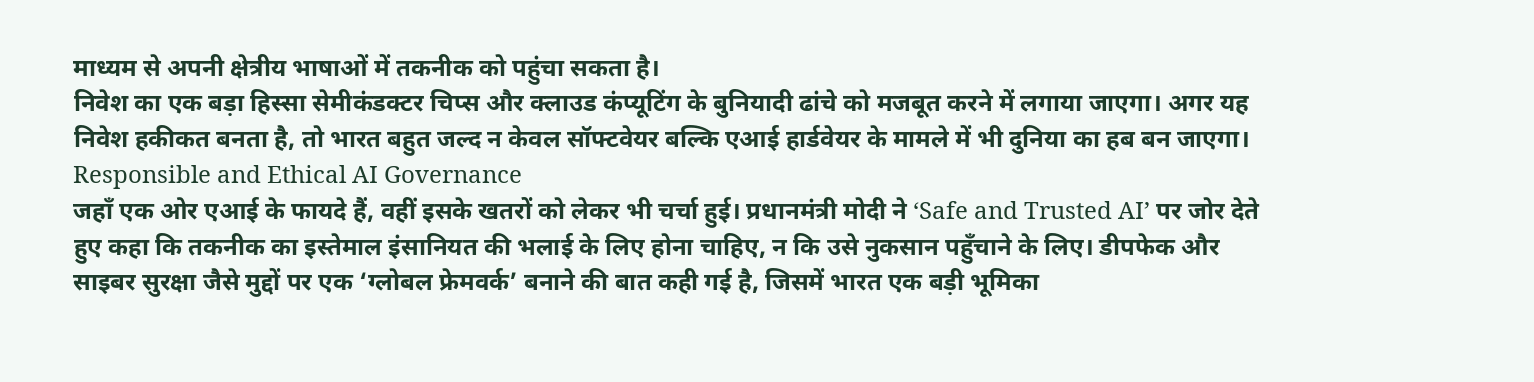माध्यम से अपनी क्षेत्रीय भाषाओं में तकनीक को पहुंचा सकता है।
निवेश का एक बड़ा हिस्सा सेमीकंडक्टर चिप्स और क्लाउड कंप्यूटिंग के बुनियादी ढांचे को मजबूत करने में लगाया जाएगा। अगर यह निवेश हकीकत बनता है, तो भारत बहुत जल्द न केवल सॉफ्टवेयर बल्कि एआई हार्डवेयर के मामले में भी दुनिया का हब बन जाएगा।
Responsible and Ethical AI Governance
जहाँ एक ओर एआई के फायदे हैं, वहीं इसके खतरों को लेकर भी चर्चा हुई। प्रधानमंत्री मोदी ने ‘Safe and Trusted AI’ पर जोर देते हुए कहा कि तकनीक का इस्तेमाल इंसानियत की भलाई के लिए होना चाहिए, न कि उसे नुकसान पहुँचाने के लिए। डीपफेक और साइबर सुरक्षा जैसे मुद्दों पर एक ‘ग्लोबल फ्रेमवर्क’ बनाने की बात कही गई है, जिसमें भारत एक बड़ी भूमिका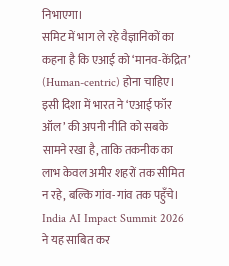निभाएगा।
समिट में भाग ले रहे वैज्ञानिकों का कहना है कि एआई को ‘मानव-केंद्रित’ (Human-centric) होना चाहिए। इसी दिशा में भारत ने ‘एआई फॉर ऑल’ की अपनी नीति को सबके सामने रखा है, ताकि तकनीक का लाभ केवल अमीर शहरों तक सीमित न रहे, बल्कि गांव-गांव तक पहुँचे।
India AI Impact Summit 2026 ने यह साबित कर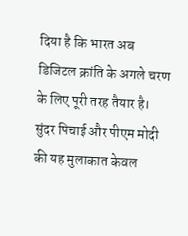दिया है कि भारत अब डिजिटल क्रांति के अगले चरण के लिए पूरी तरह तैयार है। सुंदर पिचाई और पीएम मोदी की यह मुलाकात केवल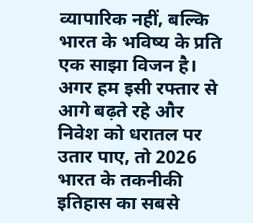व्यापारिक नहीं, बल्कि भारत के भविष्य के प्रति एक साझा विजन है। अगर हम इसी रफ्तार से आगे बढ़ते रहे और निवेश को धरातल पर उतार पाए, तो 2026 भारत के तकनीकी इतिहास का सबसे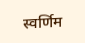स्वर्णिम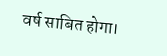वर्ष साबित होगा।